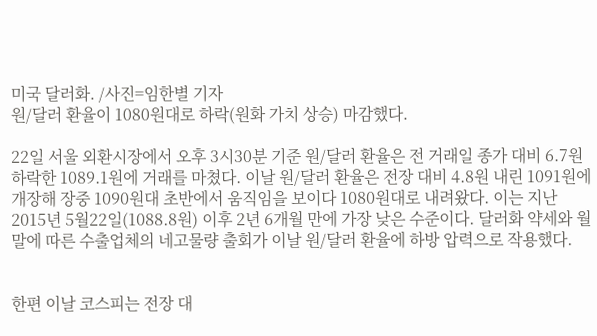미국 달러화. /사진=임한별 기자
원/달러 환율이 1080원대로 하락(원화 가치 상승) 마감했다.

22일 서울 외환시장에서 오후 3시30분 기준 원/달러 환율은 전 거래일 종가 대비 6.7원 하락한 1089.1원에 거래를 마쳤다. 이날 원/달러 환율은 전장 대비 4.8원 내린 1091원에 개장해 장중 1090원대 초반에서 움직임을 보이다 1080원대로 내려왔다. 이는 지난 2015년 5월22일(1088.8원) 이후 2년 6개월 만에 가장 낮은 수준이다. 달러화 약세와 월말에 따른 수출업체의 네고물량 출회가 이날 원/달러 환율에 하방 압력으로 작용했다.


한편 이날 코스피는 전장 대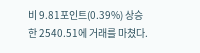비 9.81포인트(0.39%) 상승한 2540.51에 거래를 마쳤다.